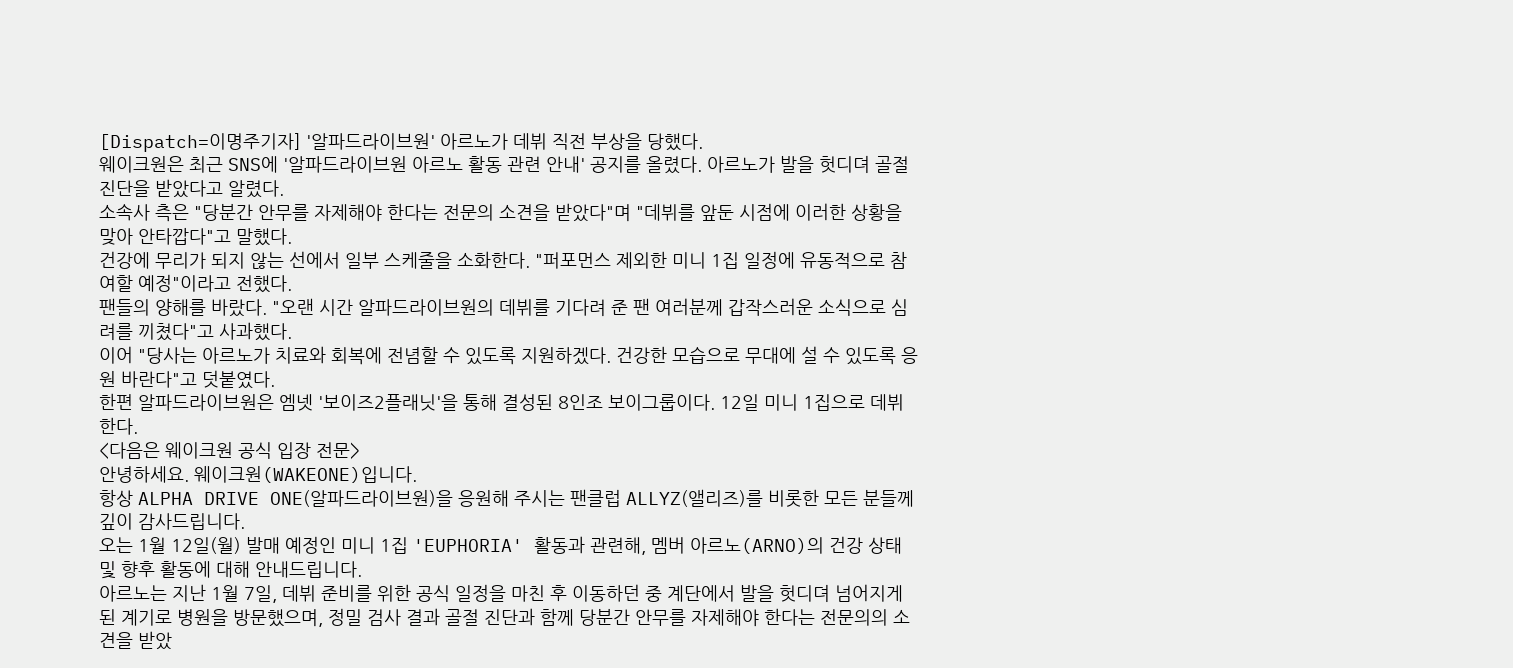[Dispatch=이명주기자] '알파드라이브원' 아르노가 데뷔 직전 부상을 당했다.
웨이크원은 최근 SNS에 '알파드라이브원 아르노 활동 관련 안내' 공지를 올렸다. 아르노가 발을 헛디뎌 골절 진단을 받았다고 알렸다.
소속사 측은 "당분간 안무를 자제해야 한다는 전문의 소견을 받았다"며 "데뷔를 앞둔 시점에 이러한 상황을 맞아 안타깝다"고 말했다.
건강에 무리가 되지 않는 선에서 일부 스케줄을 소화한다. "퍼포먼스 제외한 미니 1집 일정에 유동적으로 참여할 예정"이라고 전했다.
팬들의 양해를 바랐다. "오랜 시간 알파드라이브원의 데뷔를 기다려 준 팬 여러분께 갑작스러운 소식으로 심려를 끼쳤다"고 사과했다.
이어 "당사는 아르노가 치료와 회복에 전념할 수 있도록 지원하겠다. 건강한 모습으로 무대에 설 수 있도록 응원 바란다"고 덧붙였다.
한편 알파드라이브원은 엠넷 '보이즈2플래닛'을 통해 결성된 8인조 보이그룹이다. 12일 미니 1집으로 데뷔한다.
<다음은 웨이크원 공식 입장 전문>
안녕하세요. 웨이크원(WAKEONE)입니다.
항상 ALPHA DRIVE ONE(알파드라이브원)을 응원해 주시는 팬클럽 ALLYZ(앨리즈)를 비롯한 모든 분들께 깊이 감사드립니다.
오는 1월 12일(월) 발매 예정인 미니 1집 'EUPHORIA' 활동과 관련해, 멤버 아르노(ARNO)의 건강 상태 및 향후 활동에 대해 안내드립니다.
아르노는 지난 1월 7일, 데뷔 준비를 위한 공식 일정을 마친 후 이동하던 중 계단에서 발을 헛디뎌 넘어지게 된 계기로 병원을 방문했으며, 정밀 검사 결과 골절 진단과 함께 당분간 안무를 자제해야 한다는 전문의의 소견을 받았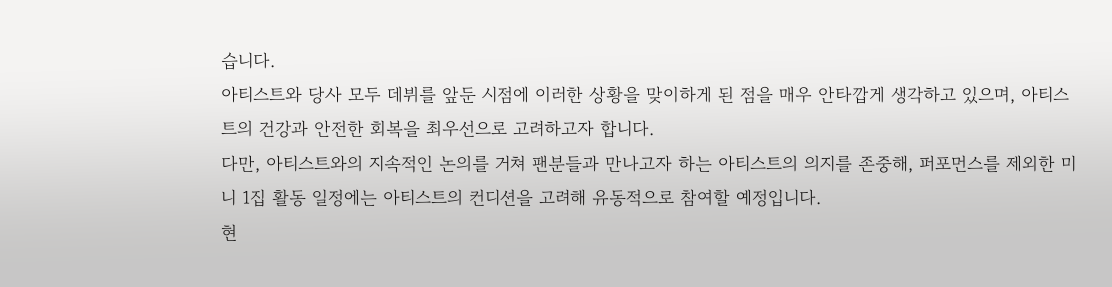습니다.
아티스트와 당사 모두 데뷔를 앞둔 시점에 이러한 상황을 맞이하게 된 점을 매우 안타깝게 생각하고 있으며, 아티스트의 건강과 안전한 회복을 최우선으로 고려하고자 합니다.
다만, 아티스트와의 지속적인 논의를 거쳐 팬분들과 만나고자 하는 아티스트의 의지를 존중해, 퍼포먼스를 제외한 미니 1집 활동 일정에는 아티스트의 컨디션을 고려해 유동적으로 참여할 예정입니다.
현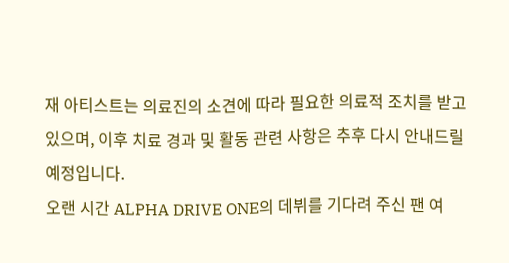재 아티스트는 의료진의 소견에 따라 필요한 의료적 조치를 받고 있으며, 이후 치료 경과 및 활동 관련 사항은 추후 다시 안내드릴 예정입니다.
오랜 시간 ALPHA DRIVE ONE의 데뷔를 기다려 주신 팬 여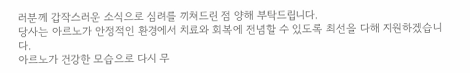러분께 갑작스러운 소식으로 심려를 끼쳐드린 점 양해 부탁드립니다.
당사는 아르노가 안정적인 환경에서 치료와 회복에 전념할 수 있도록 최선을 다해 지원하겠습니다.
아르노가 건강한 모습으로 다시 무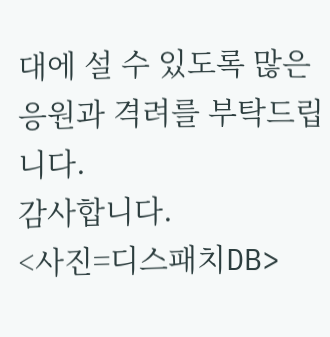대에 설 수 있도록 많은 응원과 격려를 부탁드립니다.
감사합니다.
<사진=디스패치DB>